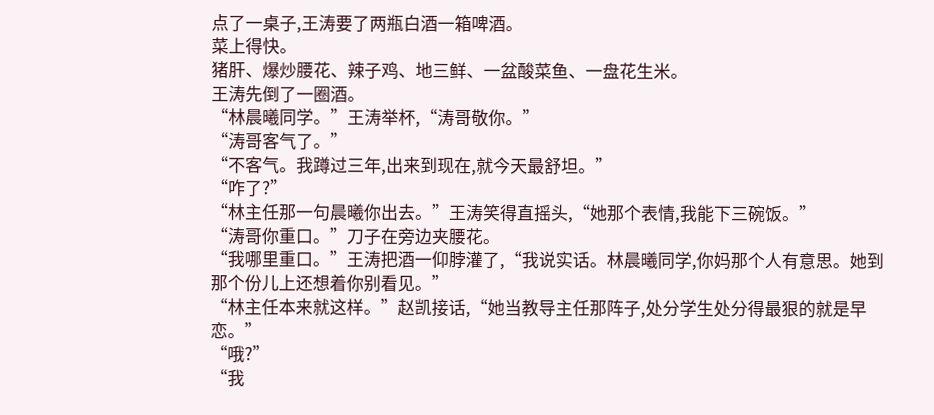点了一桌子,王涛要了两瓶白酒一箱啤酒。
菜上得快。
猪肝、爆炒腰花、辣子鸡、地三鲜、一盆酸菜鱼、一盘花生米。
王涛先倒了一圈酒。
“林晨曦同学。”王涛举杯,“涛哥敬你。”
“涛哥客气了。”
“不客气。我蹲过三年,出来到现在,就今天最舒坦。”
“咋了?”
“林主任那一句晨曦你出去。”王涛笑得直摇头,“她那个表情,我能下三碗饭。”
“涛哥你重口。”刀子在旁边夹腰花。
“我哪里重口。”王涛把酒一仰脖灌了,“我说实话。林晨曦同学,你妈那个人有意思。她到那个份儿上还想着你别看见。”
“林主任本来就这样。”赵凯接话,“她当教导主任那阵子,处分学生处分得最狠的就是早恋。”
“哦?”
“我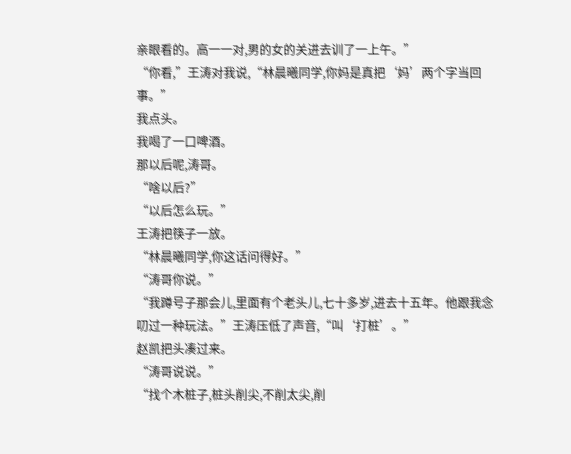亲眼看的。高一一对,男的女的关进去训了一上午。”
“你看,”王涛对我说,“林晨曦同学,你妈是真把‘妈’两个字当回事。”
我点头。
我喝了一口啤酒。
那以后呢,涛哥。
“啥以后?”
“以后怎么玩。”
王涛把筷子一放。
“林晨曦同学,你这话问得好。”
“涛哥你说。”
“我蹲号子那会儿,里面有个老头儿,七十多岁,进去十五年。他跟我念叨过一种玩法。”王涛压低了声音,“叫‘打桩’。”
赵凯把头凑过来。
“涛哥说说。”
“找个木桩子,桩头削尖,不削太尖,削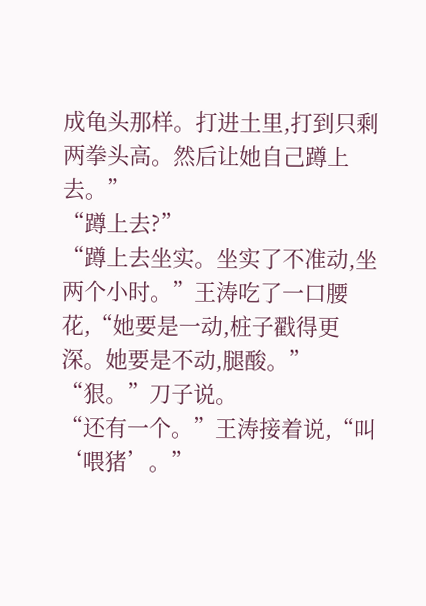成龟头那样。打进土里,打到只剩两拳头高。然后让她自己蹲上去。”
“蹲上去?”
“蹲上去坐实。坐实了不准动,坐两个小时。”王涛吃了一口腰花,“她要是一动,桩子戳得更深。她要是不动,腿酸。”
“狠。”刀子说。
“还有一个。”王涛接着说,“叫‘喂猪’。”